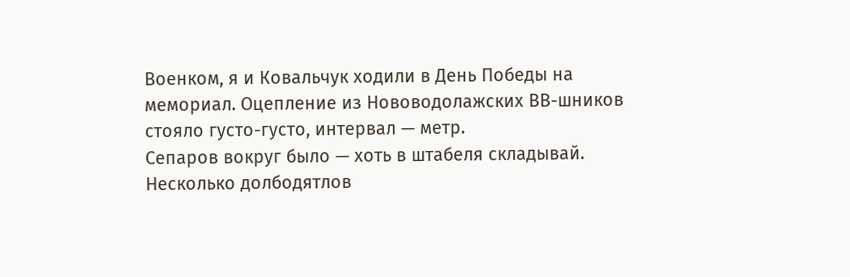Военком, я и Ковальчук ходили в День Победы на мемориал. Оцепление из Нововодолажских ВВ-шников стояло густо-густо, интервал — метр.
Сепаров вокруг было — хоть в штабеля складывай. Несколько долбодятлов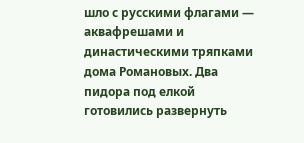шло с русскими флагами — аквафрешами и династическими тряпками дома Романовых. Два пидора под елкой готовились развернуть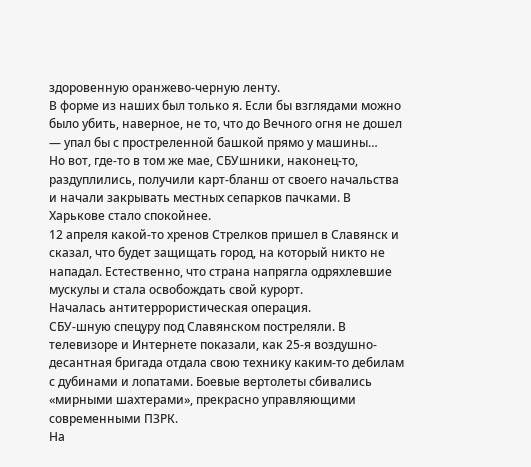здоровенную оранжево-черную ленту.
В форме из наших был только я. Если бы взглядами можно было убить, наверное, не то, что до Вечного огня не дошел — упал бы с простреленной башкой прямо у машины…
Но вот, где-то в том же мае, СБУшники, наконец-то, раздуплились, получили карт-бланш от своего начальства и начали закрывать местных сепарков пачками. В Харькове стало спокойнее.
12 апреля какой-то хренов Стрелков пришел в Славянск и сказал, что будет защищать город, на который никто не нападал. Естественно, что страна напрягла одряхлевшие мускулы и стала освобождать свой курорт.
Началась антитеррористическая операция.
СБУ-шную спецуру под Славянском постреляли. В телевизоре и Интернете показали, как 25-я воздушно-десантная бригада отдала свою технику каким-то дебилам с дубинами и лопатами. Боевые вертолеты сбивались «мирными шахтерами», прекрасно управляющими современными ПЗРК.
На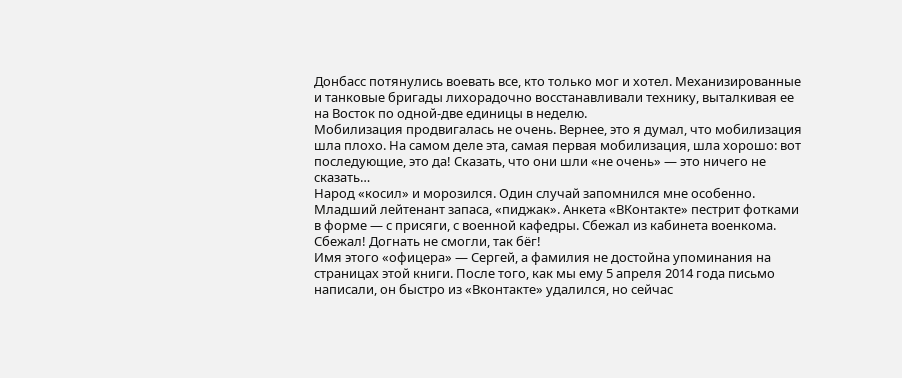Донбасс потянулись воевать все, кто только мог и хотел. Механизированные и танковые бригады лихорадочно восстанавливали технику, выталкивая ее на Восток по одной-две единицы в неделю.
Мобилизация продвигалась не очень. Вернее, это я думал, что мобилизация шла плохо. На самом деле эта, самая первая мобилизация, шла хорошо: вот последующие, это да! Сказать, что они шли «не очень» — это ничего не сказать…
Народ «косил» и морозился. Один случай запомнился мне особенно.
Младший лейтенант запаса, «пиджак». Анкета «ВКонтакте» пестрит фотками в форме — с присяги, с военной кафедры. Сбежал из кабинета военкома. Сбежал! Догнать не смогли, так бёг!
Имя этого «офицера» — Сергей, а фамилия не достойна упоминания на страницах этой книги. После того, как мы ему 5 апреля 2014 года письмо написали, он быстро из «Вконтакте» удалился, но сейчас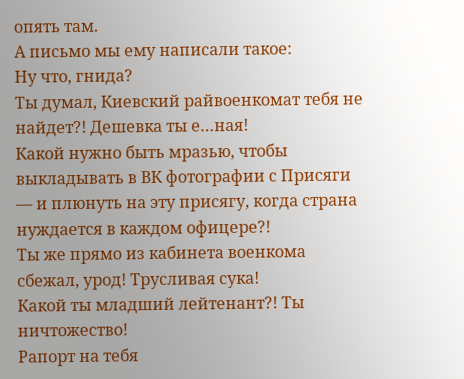опять там.
А письмо мы ему написали такое:
Ну что, гнида?
Ты думал, Киевский райвоенкомат тебя не найдет?! Дешевка ты е…ная!
Какой нужно быть мразью, чтобы выкладывать в ВК фотографии с Присяги — и плюнуть на эту присягу, когда страна нуждается в каждом офицере?!
Ты же прямо из кабинета военкома сбежал, урод! Трусливая сука!
Какой ты младший лейтенант?! Ты ничтожество!
Рапорт на тебя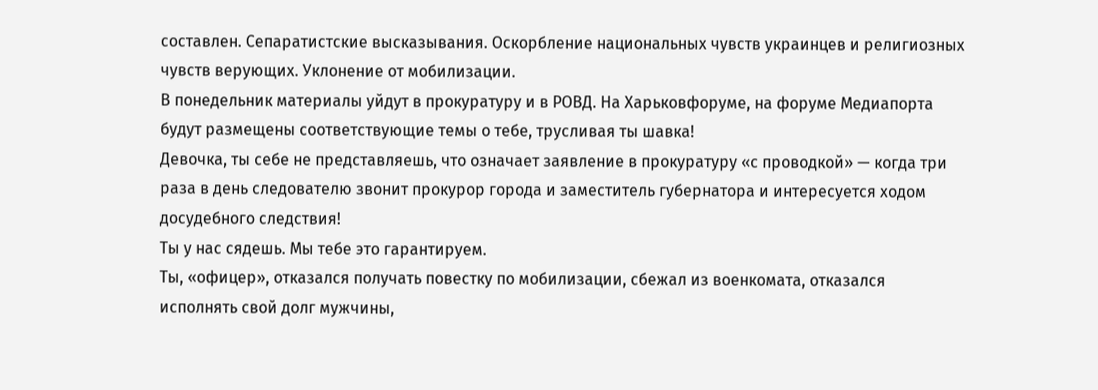составлен. Сепаратистские высказывания. Оскорбление национальных чувств украинцев и религиозных чувств верующих. Уклонение от мобилизации.
В понедельник материалы уйдут в прокуратуру и в РОВД. На Харьковфоруме, на форуме Медиапорта будут размещены соответствующие темы о тебе, трусливая ты шавка!
Девочка, ты себе не представляешь, что означает заявление в прокуратуру «с проводкой» — когда три раза в день следователю звонит прокурор города и заместитель губернатора и интересуется ходом досудебного следствия!
Ты у нас сядешь. Мы тебе это гарантируем.
Ты, «офицер», отказался получать повестку по мобилизации, сбежал из военкомата, отказался исполнять свой долг мужчины,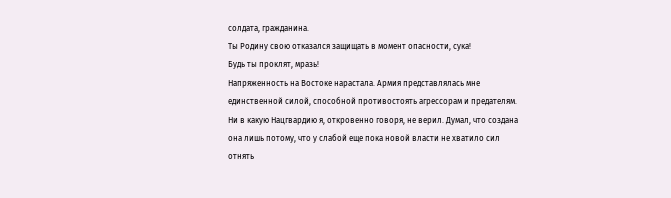солдата, гражданина.
Ты Родину свою отказался защищать в момент опасности, сука!
Будь ты проклят, мразь!
Напряженность на Востоке нарастала. Армия представлялась мне единственной силой, способной противостоять агрессорам и предателям. Ни в какую Нацгвардию я, откровенно говоря, не верил. Думал, что создана она лишь потому, что у слабой еще пока новой власти не хватило сил отнять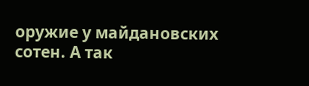оружие у майдановских сотен. А так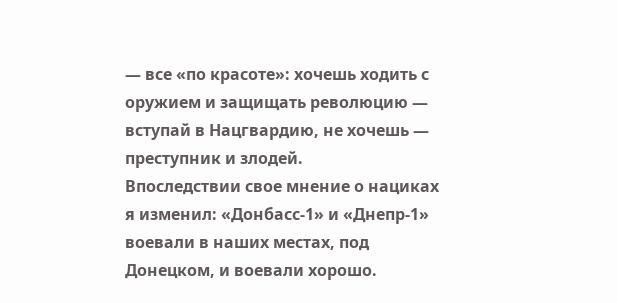— все «по красоте»: хочешь ходить с оружием и защищать революцию — вступай в Нацгвардию, не хочешь — преступник и злодей.
Впоследствии свое мнение о нациках я изменил: «Донбасс-1» и «Днепр-1» воевали в наших местах, под Донецком, и воевали хорошо.